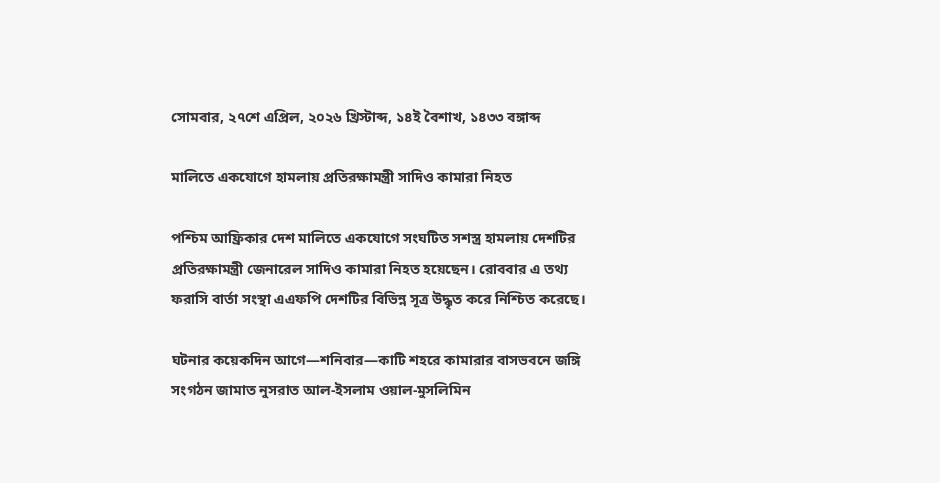সোমবার, ২৭শে এপ্রিল, ২০২৬ খ্রিস্টাব্দ, ১৪ই বৈশাখ, ১৪৩৩ বঙ্গাব্দ

মালিতে একযোগে হামলায় প্রতিরক্ষামন্ত্রী সাদিও কামারা নিহত

পশ্চিম আফ্রিকার দেশ মালিতে একযোগে সংঘটিত সশস্ত্র হামলায় দেশটির প্রতিরক্ষামন্ত্রী জেনারেল সাদিও কামারা নিহত হয়েছেন। রোববার এ তথ্য ফরাসি বার্তা সংস্থা এএফপি দেশটির বিভিন্ন সূত্র উদ্ধৃত করে নিশ্চিত করেছে।

ঘটনার কয়েকদিন আগে—শনিবার—কাটি শহরে কামারার বাসভবনে জঙ্গি সংগঠন জামাত নুসরাত আল-ইসলাম ওয়াল-মুসলিমিন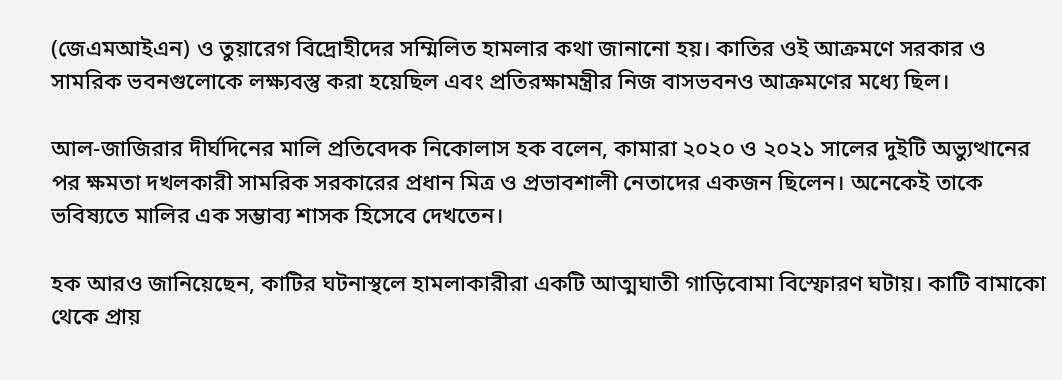(জেএমআইএন) ও তুয়ারেগ বিদ্রোহীদের সম্মিলিত হামলার কথা জানানো হয়। কাতির ওই আক্রমণে সরকার ও সামরিক ভবনগুলোকে লক্ষ্যবস্তু করা হয়েছিল এবং প্রতিরক্ষামন্ত্রীর নিজ বাসভবনও আক্রমণের মধ্যে ছিল।

আল-জাজিরার দীর্ঘদিনের মালি প্রতিবেদক নিকোলাস হক বলেন, কামারা ২০২০ ও ২০২১ সালের দুইটি অভ্যুত্থানের পর ক্ষমতা দখলকারী সামরিক সরকারের প্রধান মিত্র ও প্রভাবশালী নেতাদের একজন ছিলেন। অনেকেই তাকে ভবিষ্যতে মালির এক সম্ভাব্য শাসক হিসেবে দেখতেন।

হক আরও জানিয়েছেন, কাটির ঘটনাস্থলে হামলাকারীরা একটি আত্মঘাতী গাড়িবোমা বিস্ফোরণ ঘটায়। কাটি বামাকো থেকে প্রায়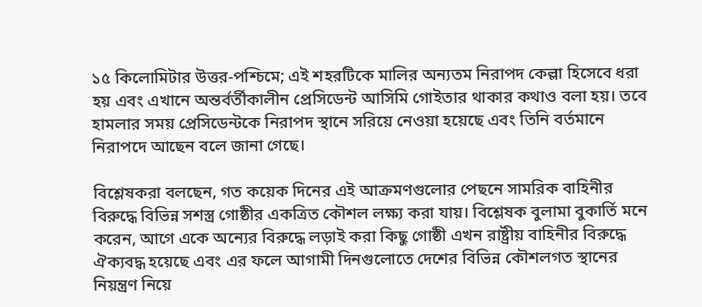১৫ কিলোমিটার উত্তর-পশ্চিমে; এই শহরটিকে মালির অন্যতম নিরাপদ কেল্লা হিসেবে ধরা হয় এবং এখানে অন্তর্বর্তীকালীন প্রেসিডেন্ট আসিমি গোইতার থাকার কথাও বলা হয়। তবে হামলার সময় প্রেসিডেন্টকে নিরাপদ স্থানে সরিয়ে নেওয়া হয়েছে এবং তিনি বর্তমানে নিরাপদে আছেন বলে জানা গেছে।

বিশ্লেষকরা বলছেন, গত কয়েক দিনের এই আক্রমণগুলোর পেছনে সামরিক বাহিনীর বিরুদ্ধে বিভিন্ন সশস্ত্র গোষ্ঠীর একত্রিত কৌশল লক্ষ্য করা যায়। বিশ্লেষক বুলামা বুকার্তি মনে করেন, আগে একে অন্যের বিরুদ্ধে লড়াই করা কিছু গোষ্ঠী এখন রাষ্ট্রীয় বাহিনীর বিরুদ্ধে ঐক্যবদ্ধ হয়েছে এবং এর ফলে আগামী দিনগুলোতে দেশের বিভিন্ন কৌশলগত স্থানের নিয়ন্ত্রণ নিয়ে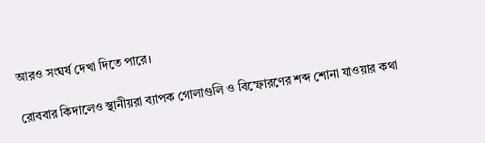আরও সংঘর্ষ দেখা দিতে পারে।

রোববার কিদালেও স্থানীয়রা ব্যাপক গোলাগুলি ও বিস্ফোরণের শব্দ শোনা যাওয়ার কথা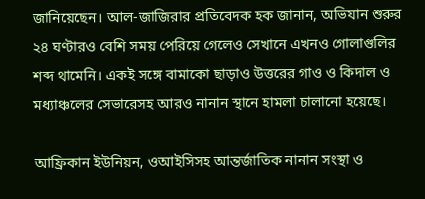জানিয়েছেন। আল-জাজিরার প্রতিবেদক হক জানান, অভিযান শুরুর ২৪ ঘণ্টারও বেশি সময় পেরিয়ে গেলেও সেখানে এখনও গোলাগুলির শব্দ থামেনি। একই সঙ্গে বামাকো ছাড়াও উত্তরের গাও ও কিদাল ও মধ্যাঞ্চলের সেভারেসহ আরও নানান স্থানে হামলা চালানো হয়েছে।

আফ্রিকান ইউনিয়ন, ওআইসিসহ আন্তর্জাতিক নানান সংস্থা ও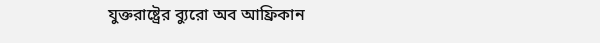যুক্তরাষ্ট্রের ব্যুরো অব আফ্রিকান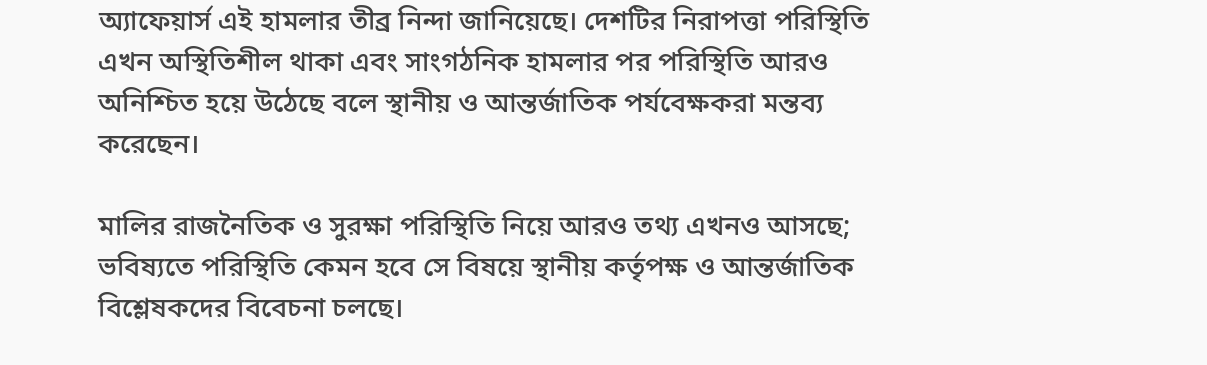অ্যাফেয়ার্স এই হামলার তীব্র নিন্দা জানিয়েছে। দেশটির নিরাপত্তা পরিস্থিতি এখন অস্থিতিশীল থাকা এবং সাংগঠনিক হামলার পর পরিস্থিতি আরও অনিশ্চিত হয়ে উঠেছে বলে স্থানীয় ও আন্তর্জাতিক পর্যবেক্ষকরা মন্তব্য করেছেন।

মালির রাজনৈতিক ও সুরক্ষা পরিস্থিতি নিয়ে আরও তথ্য এখনও আসছে; ভবিষ্যতে পরিস্থিতি কেমন হবে সে বিষয়ে স্থানীয় কর্তৃপক্ষ ও আন্তর্জাতিক বিশ্লেষকদের বিবেচনা চলছে।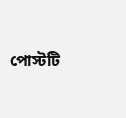পোস্টটি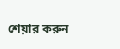শেয়ার করুন